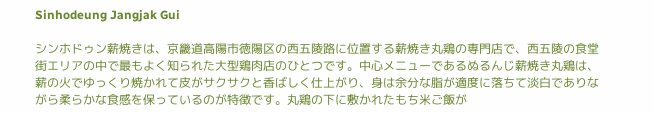Sinhodeung Jangjak Gui

シンホドゥン薪焼きは、京畿道高陽市徳陽区の西五陵路に位置する薪焼き丸鶏の専門店で、西五陵の食堂街エリアの中で最もよく知られた大型鶏肉店のひとつです。中心メニューであるぬるんじ薪焼き丸鶏は、薪の火でゆっくり焼かれて皮がサクサクと香ばしく仕上がり、身は余分な脂が適度に落ちて淡白でありながら柔らかな食感を保っているのが特徴です。丸鶏の下に敷かれたもち米ご飯が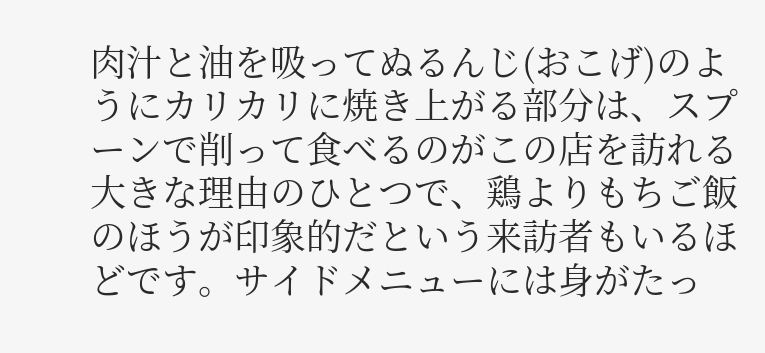肉汁と油を吸ってぬるんじ(おこげ)のようにカリカリに焼き上がる部分は、スプーンで削って食べるのがこの店を訪れる大きな理由のひとつで、鶏よりもちご飯のほうが印象的だという来訪者もいるほどです。サイドメニューには身がたっ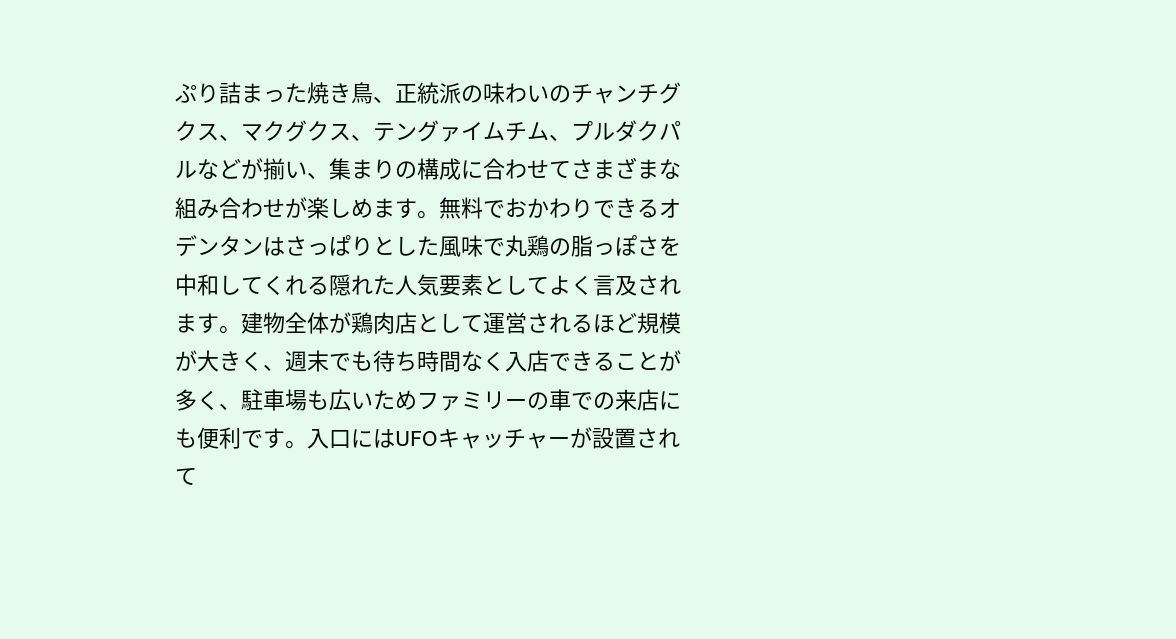ぷり詰まった焼き鳥、正統派の味わいのチャンチグクス、マクグクス、テングァイムチム、プルダクパルなどが揃い、集まりの構成に合わせてさまざまな組み合わせが楽しめます。無料でおかわりできるオデンタンはさっぱりとした風味で丸鶏の脂っぽさを中和してくれる隠れた人気要素としてよく言及されます。建物全体が鶏肉店として運営されるほど規模が大きく、週末でも待ち時間なく入店できることが多く、駐車場も広いためファミリーの車での来店にも便利です。入口にはUFOキャッチャーが設置されて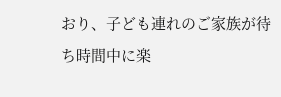おり、子ども連れのご家族が待ち時間中に楽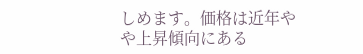しめます。価格は近年やや上昇傾向にある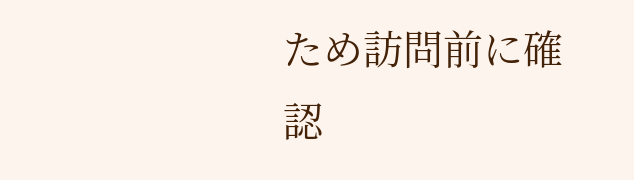ため訪問前に確認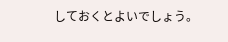しておくとよいでしょう。